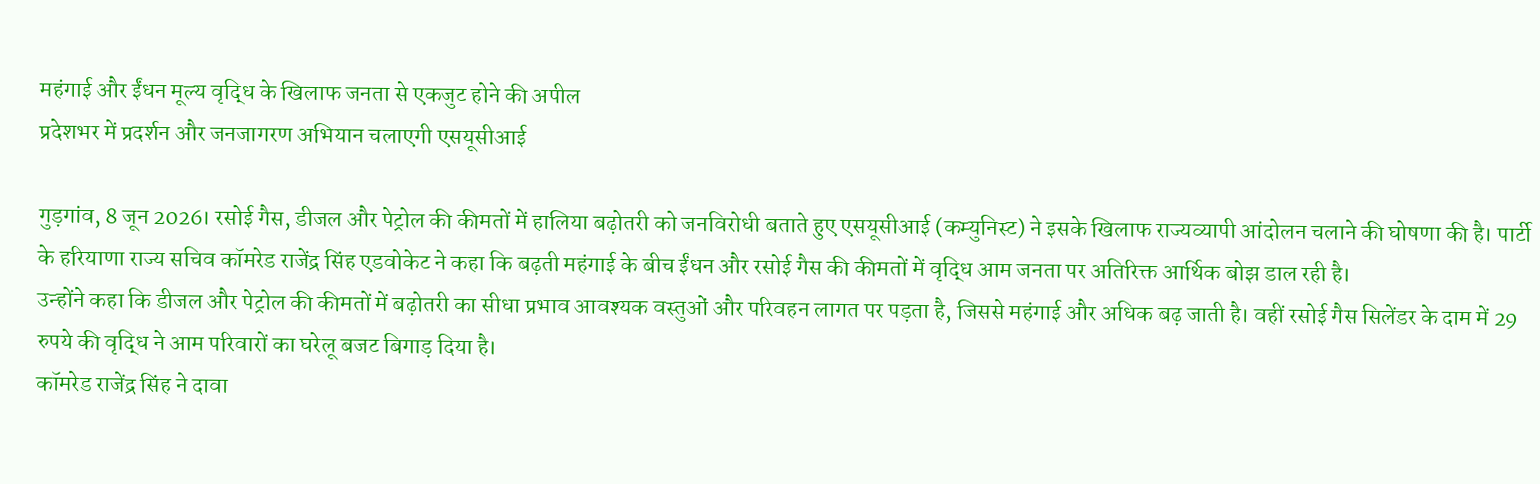महंगाई और ईंधन मूल्य वृद्धि के खिलाफ जनता से एकजुट होने की अपील
प्रदेशभर में प्रदर्शन और जनजागरण अभियान चलाएगी एसयूसीआई

गुड़गांव, 8 जून 2026। रसोई गैस, डीजल और पेट्रोल की कीमतों में हालिया बढ़ोतरी को जनविरोधी बताते हुए एसयूसीआई (कम्युनिस्ट) ने इसके खिलाफ राज्यव्यापी आंदोलन चलाने की घोषणा की है। पार्टी के हरियाणा राज्य सचिव कॉमरेड राजेंद्र सिंह एडवोकेट ने कहा कि बढ़ती महंगाई के बीच ईंधन और रसोई गैस की कीमतों में वृद्धि आम जनता पर अतिरिक्त आर्थिक बोझ डाल रही है।
उन्होंने कहा कि डीजल और पेट्रोल की कीमतों में बढ़ोतरी का सीधा प्रभाव आवश्यक वस्तुओं और परिवहन लागत पर पड़ता है, जिससे महंगाई और अधिक बढ़ जाती है। वहीं रसोई गैस सिलेंडर के दाम में 29 रुपये की वृद्धि ने आम परिवारों का घरेलू बजट बिगाड़ दिया है।
कॉमरेड राजेंद्र सिंह ने दावा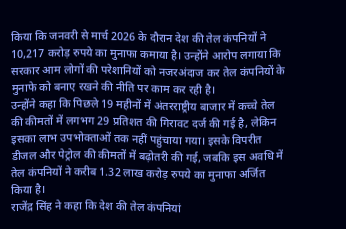किया कि जनवरी से मार्च 2026 के दौरान देश की तेल कंपनियों ने 10,217 करोड़ रुपये का मुनाफा कमाया है। उन्होंने आरोप लगाया कि सरकार आम लोगों की परेशानियों को नजरअंदाज कर तेल कंपनियों के मुनाफे को बनाए रखने की नीति पर काम कर रही है।
उन्होंने कहा कि पिछले 19 महीनों में अंतरराष्ट्रीय बाजार में कच्चे तेल की कीमतों में लगभग 29 प्रतिशत की गिरावट दर्ज की गई है, लेकिन इसका लाभ उपभोक्ताओं तक नहीं पहुंचाया गया। इसके विपरीत डीजल और पेट्रोल की कीमतों में बढ़ोतरी की गई, जबकि इस अवधि में तेल कंपनियों ने करीब 1.32 लाख करोड़ रुपये का मुनाफा अर्जित किया है।
राजेंद्र सिंह ने कहा कि देश की तेल कंपनियां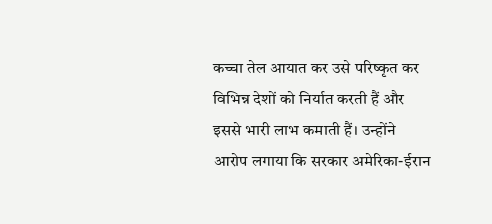कच्चा तेल आयात कर उसे परिष्कृत कर विभिन्न देशों को निर्यात करती हैं और इससे भारी लाभ कमाती हैं। उन्होंने आरोप लगाया कि सरकार अमेरिका-ईरान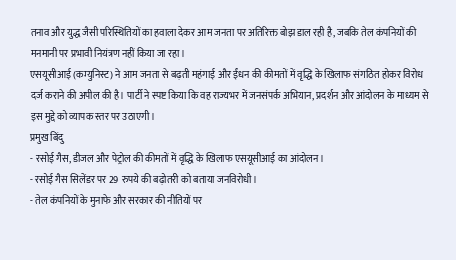तनाव और युद्ध जैसी परिस्थितियों का हवाला देकर आम जनता पर अतिरिक्त बोझ डाल रही है, जबकि तेल कंपनियों की मनमानी पर प्रभावी नियंत्रण नहीं किया जा रहा।
एसयूसीआई (कम्युनिस्ट) ने आम जनता से बढ़ती महंगाई और ईंधन की कीमतों में वृद्धि के खिलाफ संगठित होकर विरोध दर्ज कराने की अपील की है। पार्टी ने स्पष्ट किया कि वह राज्यभर में जनसंपर्क अभियान, प्रदर्शन और आंदोलन के माध्यम से इस मुद्दे को व्यापक स्तर पर उठाएगी।
प्रमुख बिंदु
- रसोई गैस, डीजल और पेट्रोल की कीमतों में वृद्धि के खिलाफ एसयूसीआई का आंदोलन।
- रसोई गैस सिलेंडर पर 29 रुपये की बढ़ोतरी को बताया जनविरोधी।
- तेल कंपनियों के मुनाफे और सरकार की नीतियों पर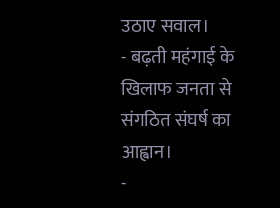उठाए सवाल।
- बढ़ती महंगाई के खिलाफ जनता से संगठित संघर्ष का आह्वान।
-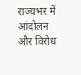राज्यभर में आंदोलन और विरोध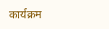कार्यक्रम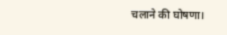चलाने की घोषणा।